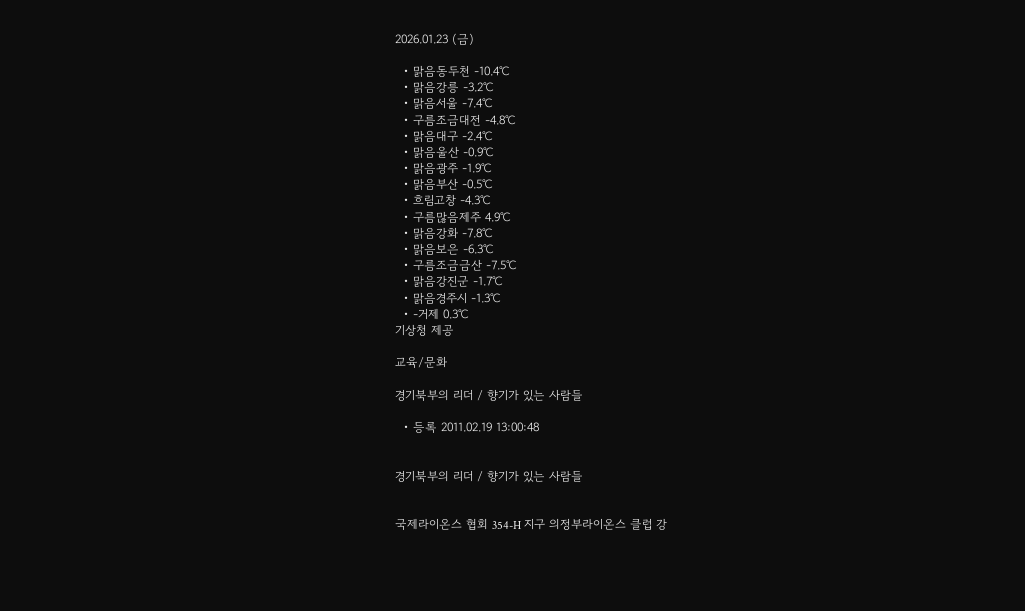2026.01.23 (금)

  • 맑음동두천 -10.4℃
  • 맑음강릉 -3.2℃
  • 맑음서울 -7.4℃
  • 구름조금대전 -4.8℃
  • 맑음대구 -2.4℃
  • 맑음울산 -0.9℃
  • 맑음광주 -1.9℃
  • 맑음부산 -0.5℃
  • 흐림고창 -4.3℃
  • 구름많음제주 4.9℃
  • 맑음강화 -7.8℃
  • 맑음보은 -6.3℃
  • 구름조금금산 -7.5℃
  • 맑음강진군 -1.7℃
  • 맑음경주시 -1.3℃
  • -거제 0.3℃
기상청 제공

교육/문화

경기북부의 리더 / 향기가 있는 사람들

  • 등록 2011.02.19 13:00:48


경기북부의 리더 / 향기가 있는 사람들


국제라이온스 협회 354-H 지구 의정부라이온스 클럽 강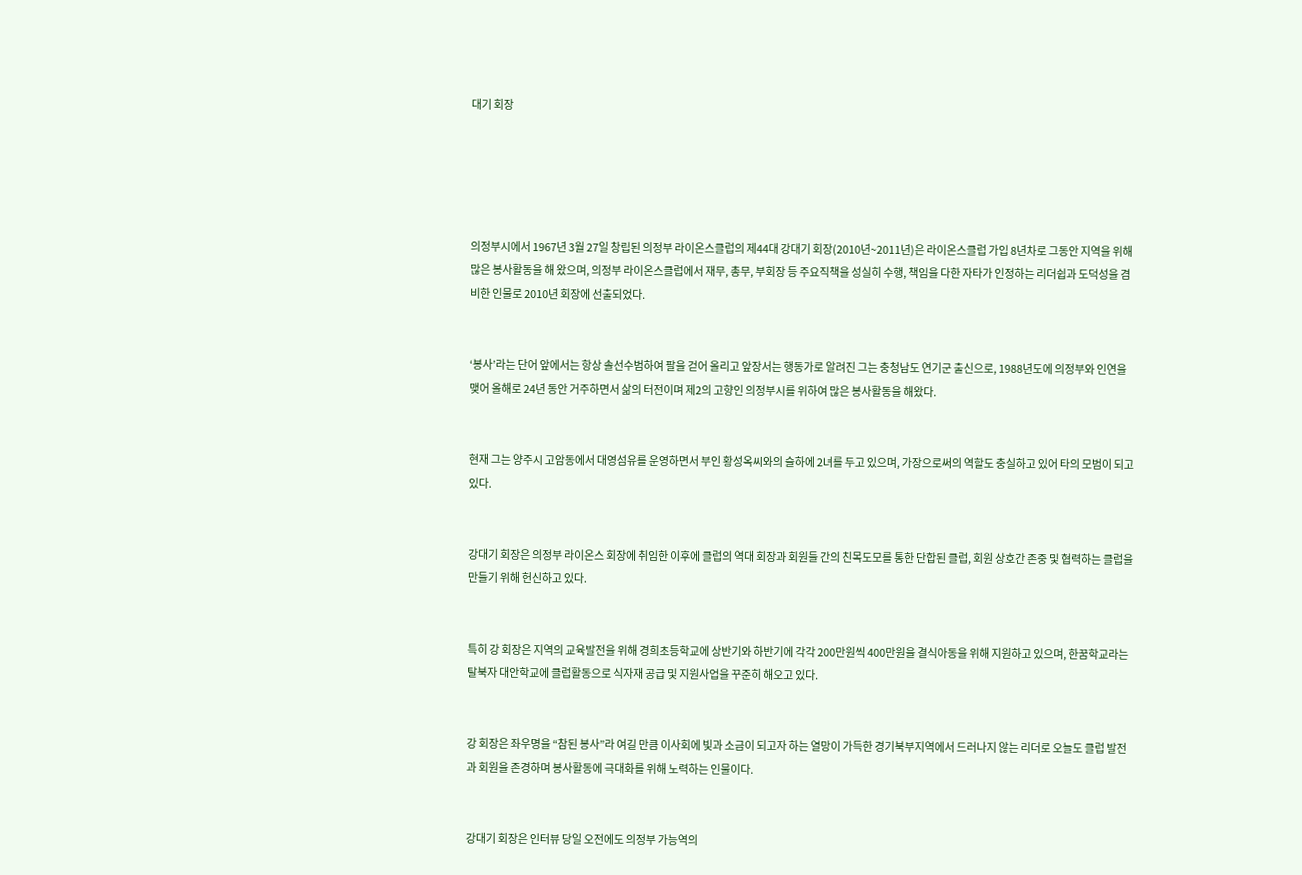대기 회장





의정부시에서 1967년 3월 27일 창립된 의정부 라이온스클럽의 제44대 강대기 회장(2010년~2011년)은 라이온스클럽 가입 8년차로 그동안 지역을 위해 많은 봉사활동을 해 왔으며, 의정부 라이온스클럽에서 재무, 총무, 부회장 등 주요직책을 성실히 수행, 책임을 다한 자타가 인정하는 리더쉽과 도덕성을 겸비한 인물로 2010년 회장에 선출되었다.


‘봉사’라는 단어 앞에서는 항상 솔선수범하여 팔을 걷어 올리고 앞장서는 행동가로 알려진 그는 충청남도 연기군 출신으로, 1988년도에 의정부와 인연을 맺어 올해로 24년 동안 거주하면서 삶의 터전이며 제2의 고향인 의정부시를 위하여 많은 봉사활동을 해왔다.


현재 그는 양주시 고암동에서 대영섬유를 운영하면서 부인 황성옥씨와의 슬하에 2녀를 두고 있으며, 가장으로써의 역할도 충실하고 있어 타의 모범이 되고 있다.


강대기 회장은 의정부 라이온스 회장에 취임한 이후에 클럽의 역대 회장과 회원들 간의 친목도모를 통한 단합된 클럽, 회원 상호간 존중 및 협력하는 클럽을 만들기 위해 헌신하고 있다.


특히 강 회장은 지역의 교육발전을 위해 경희초등학교에 상반기와 하반기에 각각 200만원씩 400만원을 결식아동을 위해 지원하고 있으며, 한꿈학교라는 탈북자 대안학교에 클럽활동으로 식자재 공급 및 지원사업을 꾸준히 해오고 있다.


강 회장은 좌우명을 “참된 봉사”라 여길 만큼 이사회에 빛과 소금이 되고자 하는 열망이 가득한 경기북부지역에서 드러나지 않는 리더로 오늘도 클럽 발전과 회원을 존경하며 봉사활동에 극대화를 위해 노력하는 인물이다.


강대기 회장은 인터뷰 당일 오전에도 의정부 가능역의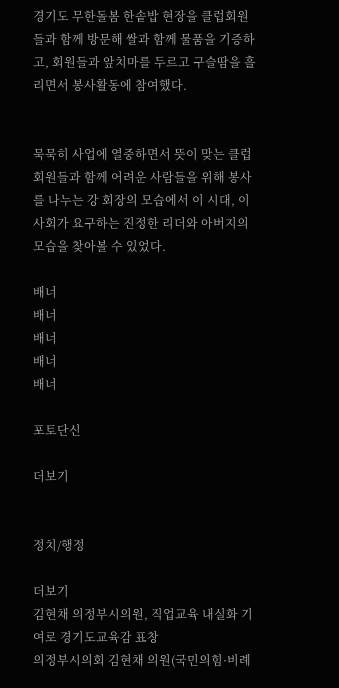경기도 무한돌봄 한솥밥 현장을 클럽회원들과 함께 방문해 쌀과 함께 물품을 기증하고, 회원들과 앞치마를 두르고 구슬땀을 흘리면서 봉사활동에 참여했다.


묵묵히 사업에 열중하면서 뜻이 맞는 클럽회원들과 함께 어려운 사람들을 위해 봉사를 나누는 강 회장의 모습에서 이 시대, 이 사회가 요구하는 진정한 리더와 아버지의 모습을 찾아볼 수 있었다.

배너
배너
배너
배너
배너

포토단신

더보기


정치/행정

더보기
김현채 의정부시의원, 직업교육 내실화 기여로 경기도교육감 표창
의정부시의회 김현채 의원(국민의힘·비례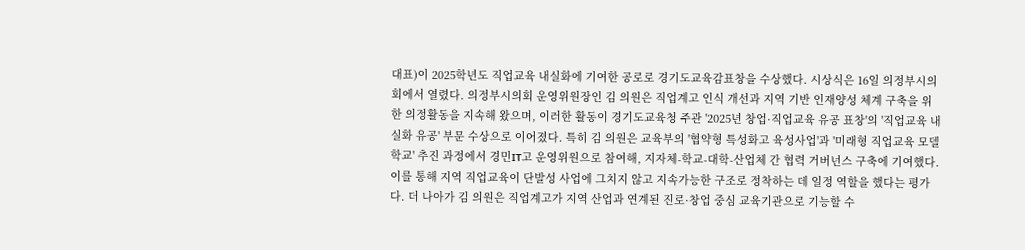대표)이 2025학년도 직업교육 내실화에 기여한 공로로 경기도교육감표창을 수상했다. 시상식은 16일 의정부시의회에서 열렸다. 의정부시의회 운영위원장인 김 의원은 직업계고 인식 개선과 지역 기반 인재양성 체계 구축을 위한 의정활동을 지속해 왔으며, 이러한 활동이 경기도교육청 주관 '2025년 창업·직업교육 유공 표창'의 '직업교육 내실화 유공' 부문 수상으로 이어졌다. 특히 김 의원은 교육부의 '협약형 특성화고 육성사업'과 '미래형 직업교육 모델학교' 추진 과정에서 경민IT고 운영위원으로 참여해, 지자체-학교-대학-산업체 간 협력 거버넌스 구축에 기여했다. 이를 통해 지역 직업교육이 단발성 사업에 그치지 않고 지속가능한 구조로 정착하는 데 일정 역할을 했다는 평가다. 더 나아가 김 의원은 직업계고가 지역 산업과 연계된 진로·창업 중심 교육기관으로 기능할 수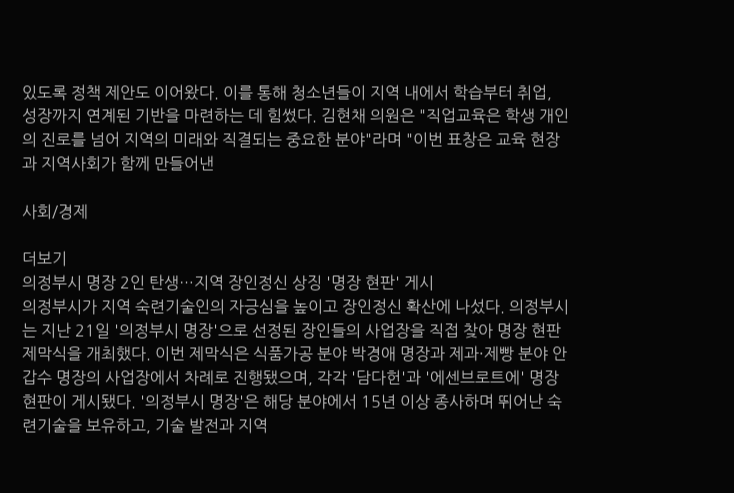있도록 정책 제안도 이어왔다. 이를 통해 청소년들이 지역 내에서 학습부터 취업, 성장까지 연계된 기반을 마련하는 데 힘썼다. 김현채 의원은 "직업교육은 학생 개인의 진로를 넘어 지역의 미래와 직결되는 중요한 분야"라며 "이번 표창은 교육 현장과 지역사회가 함께 만들어낸

사회/경제

더보기
의정부시 명장 2인 탄생…지역 장인정신 상징 '명장 현판' 게시
의정부시가 지역 숙련기술인의 자긍심을 높이고 장인정신 확산에 나섰다. 의정부시는 지난 21일 '의정부시 명장'으로 선정된 장인들의 사업장을 직접 찾아 명장 현판 제막식을 개최했다. 이번 제막식은 식품가공 분야 박경애 명장과 제과·제빵 분야 안갑수 명장의 사업장에서 차례로 진행됐으며, 각각 '담다헌'과 '에센브로트에' 명장 현판이 게시됐다. '의정부시 명장'은 해당 분야에서 15년 이상 종사하며 뛰어난 숙련기술을 보유하고, 기술 발전과 지역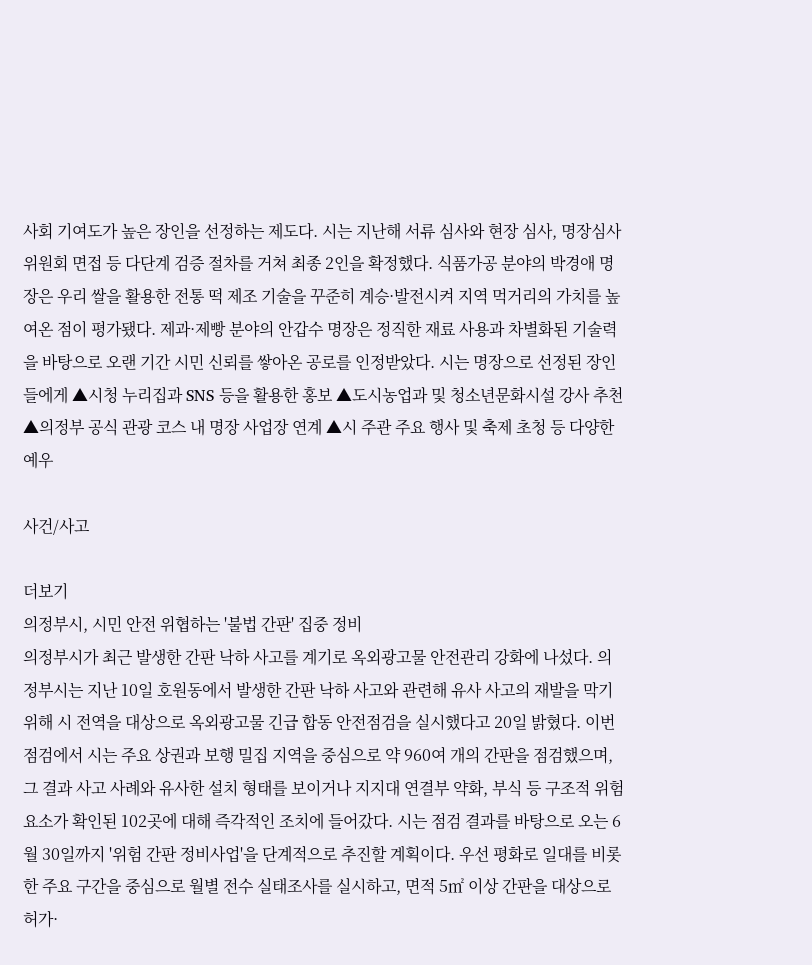사회 기여도가 높은 장인을 선정하는 제도다. 시는 지난해 서류 심사와 현장 심사, 명장심사위원회 면접 등 다단계 검증 절차를 거쳐 최종 2인을 확정했다. 식품가공 분야의 박경애 명장은 우리 쌀을 활용한 전통 떡 제조 기술을 꾸준히 계승·발전시켜 지역 먹거리의 가치를 높여온 점이 평가됐다. 제과·제빵 분야의 안갑수 명장은 정직한 재료 사용과 차별화된 기술력을 바탕으로 오랜 기간 시민 신뢰를 쌓아온 공로를 인정받았다. 시는 명장으로 선정된 장인들에게 ▲시청 누리집과 SNS 등을 활용한 홍보 ▲도시농업과 및 청소년문화시설 강사 추천 ▲의정부 공식 관광 코스 내 명장 사업장 연계 ▲시 주관 주요 행사 및 축제 초청 등 다양한 예우

사건/사고

더보기
의정부시, 시민 안전 위협하는 '불법 간판' 집중 정비
의정부시가 최근 발생한 간판 낙하 사고를 계기로 옥외광고물 안전관리 강화에 나섰다. 의정부시는 지난 10일 호원동에서 발생한 간판 낙하 사고와 관련해 유사 사고의 재발을 막기 위해 시 전역을 대상으로 옥외광고물 긴급 합동 안전점검을 실시했다고 20일 밝혔다. 이번 점검에서 시는 주요 상권과 보행 밀집 지역을 중심으로 약 960여 개의 간판을 점검했으며, 그 결과 사고 사례와 유사한 설치 형태를 보이거나 지지대 연결부 약화, 부식 등 구조적 위험 요소가 확인된 102곳에 대해 즉각적인 조치에 들어갔다. 시는 점검 결과를 바탕으로 오는 6월 30일까지 '위험 간판 정비사업'을 단계적으로 추진할 계획이다. 우선 평화로 일대를 비롯한 주요 구간을 중심으로 월별 전수 실태조사를 실시하고, 면적 5㎡ 이상 간판을 대상으로 허가·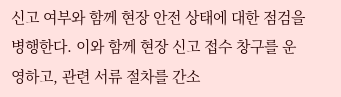신고 여부와 함께 현장 안전 상태에 대한 점검을 병행한다. 이와 함께 현장 신고 접수 창구를 운영하고, 관련 서류 절차를 간소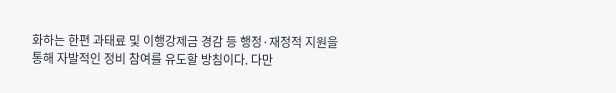화하는 한편 과태료 및 이행강제금 경감 등 행정·재정적 지원을 통해 자발적인 정비 참여를 유도할 방침이다. 다만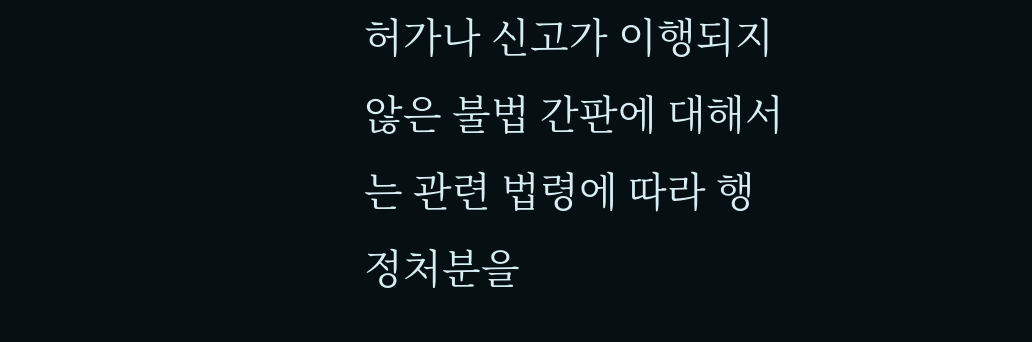허가나 신고가 이행되지 않은 불법 간판에 대해서는 관련 법령에 따라 행정처분을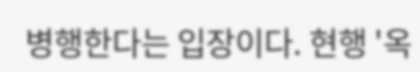병행한다는 입장이다. 현행 '옥